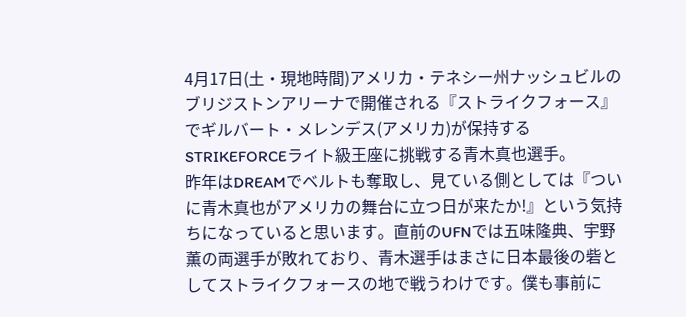4月17日(土・現地時間)アメリカ・テネシー州ナッシュビルのブリジストンアリーナで開催される『ストライクフォース』でギルバート・メレンデス(アメリカ)が保持するSTRIKEFORCEライト級王座に挑戦する青木真也選手。
昨年はDREAMでベルトも奪取し、見ている側としては『ついに青木真也がアメリカの舞台に立つ日が来たか!』という気持ちになっていると思います。直前のUFNでは五味隆典、宇野薫の両選手が敗れており、青木選手はまさに日本最後の砦としてストライクフォースの地で戦うわけです。僕も事前に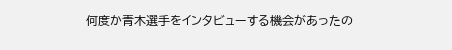何度か青木選手をインタビューする機会があったの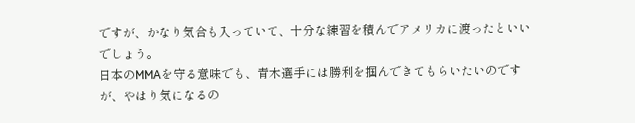ですが、かなり気合も入っていて、十分な練習を積んでアメリカに渡ったといいでしょう。
日本のMMAを守る意味でも、青木選手には勝利を掴んできてもらいたいのですが、やはり気になるの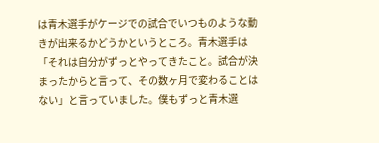は青木選手がケージでの試合でいつものような動きが出来るかどうかというところ。青木選手は「それは自分がずっとやってきたこと。試合が決まったからと言って、その数ヶ月で変わることはない」と言っていました。僕もずっと青木選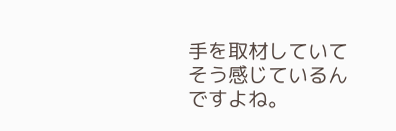手を取材していてそう感じているんですよね。